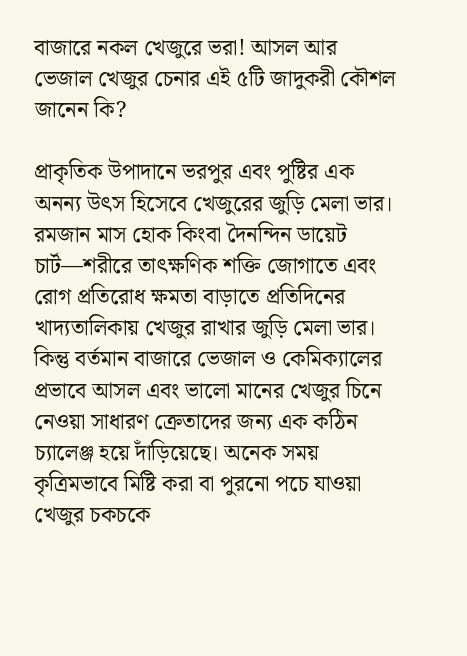বাজারে নকল খেজুরে ভরা! আসল আর ভেজাল খেজুর চেনার এই ৫টি জাদুকরী কৌশল জানেন কি?

প্রাকৃতিক উপাদানে ভরপুর এবং পুষ্টির এক অনন্য উৎস হিসেবে খেজুরের জুড়ি মেলা ভার। রমজান মাস হোক কিংবা দৈনন্দিন ডায়েট চার্ট—শরীরে তাৎক্ষণিক শক্তি জোগাতে এবং রোগ প্রতিরোধ ক্ষমতা বাড়াতে প্রতিদিনের খাদ্যতালিকায় খেজুর রাখার জুড়ি মেলা ভার। কিন্তু বর্তমান বাজারে ভেজাল ও কেমিক্যালের প্রভাবে আসল এবং ভালো মানের খেজুর চিনে নেওয়া সাধারণ ক্রেতাদের জন্য এক কঠিন চ্যালেঞ্জ হয়ে দাঁড়িয়েছে। অনেক সময় কৃত্রিমভাবে মিষ্টি করা বা পুরনো পচে যাওয়া খেজুর চকচকে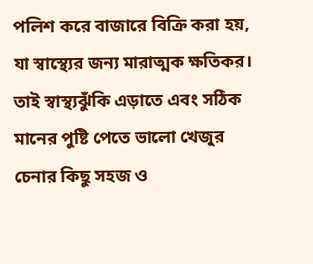পলিশ করে বাজারে বিক্রি করা হয়, যা স্বাস্থ্যের জন্য মারাত্মক ক্ষতিকর। তাই স্বাস্থ্যঝুঁকি এড়াতে এবং সঠিক মানের পুষ্টি পেতে ভালো খেজুর চেনার কিছু সহজ ও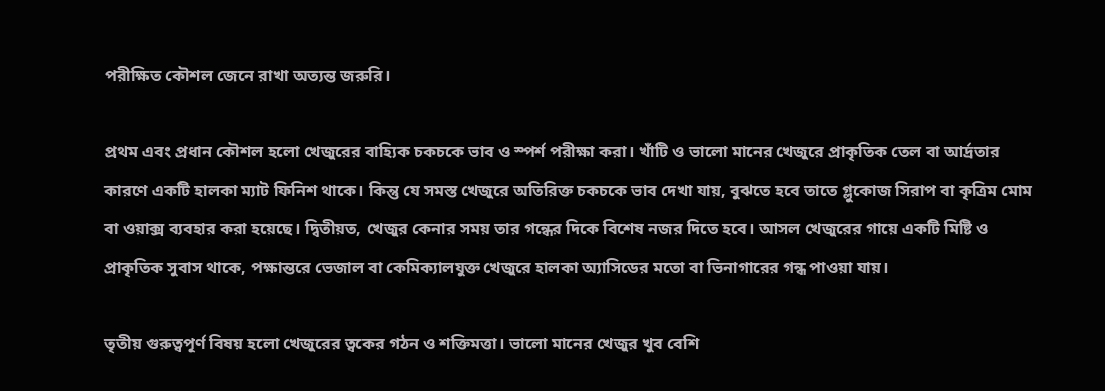পরীক্ষিত কৌশল জেনে রাখা অত্যন্ত জরুরি।

প্রথম এবং প্রধান কৌশল হলো খেজুরের বাহ্যিক চকচকে ভাব ও স্পর্শ পরীক্ষা করা। খাঁটি ও ভালো মানের খেজুরে প্রাকৃতিক তেল বা আর্দ্রতার কারণে একটি হালকা ম্যাট ফিনিশ থাকে। কিন্তু যে সমস্ত খেজুরে অতিরিক্ত চকচকে ভাব দেখা যায়, বুঝতে হবে তাতে গ্লুকোজ সিরাপ বা কৃত্রিম মোম বা ওয়াক্স ব্যবহার করা হয়েছে। দ্বিতীয়ত, খেজুর কেনার সময় তার গন্ধের দিকে বিশেষ নজর দিতে হবে। আসল খেজুরের গায়ে একটি মিষ্টি ও প্রাকৃতিক সুবাস থাকে, পক্ষান্তরে ভেজাল বা কেমিক্যালযুক্ত খেজুরে হালকা অ্যাসিডের মতো বা ভিনাগারের গন্ধ পাওয়া যায়।

তৃতীয় গুরুত্বপূর্ণ বিষয় হলো খেজুরের ত্বকের গঠন ও শক্তিমত্তা। ভালো মানের খেজুর খুব বেশি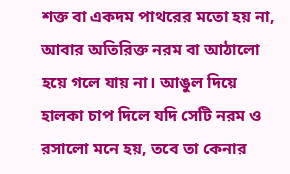শক্ত বা একদম পাথরের মতো হয় না, আবার অতিরিক্ত নরম বা আঠালো হয়ে গলে যায় না। আঙুল দিয়ে হালকা চাপ দিলে যদি সেটি নরম ও রসালো মনে হয়, তবে তা কেনার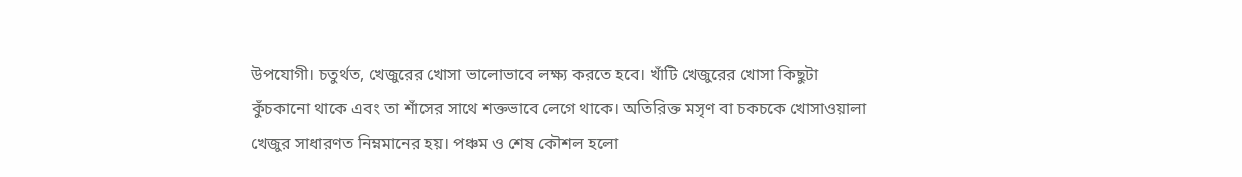উপযোগী। চতুর্থত, খেজুরের খোসা ভালোভাবে লক্ষ্য করতে হবে। খাঁটি খেজুরের খোসা কিছুটা কুঁচকানো থাকে এবং তা শাঁসের সাথে শক্তভাবে লেগে থাকে। অতিরিক্ত মসৃণ বা চকচকে খোসাওয়ালা খেজুর সাধারণত নিম্নমানের হয়। পঞ্চম ও শেষ কৌশল হলো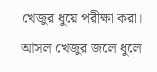খেজুর ধুয়ে পরীক্ষা করা। আসল খেজুর জলে ধুলে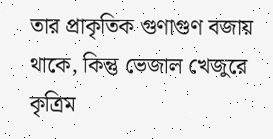তার প্রাকৃতিক গুণাগুণ বজায় থাকে, কিন্তু ভেজাল খেজুরে কৃত্রিম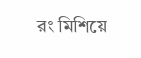রং মিশিয়ে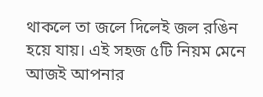থাকলে তা জলে দিলেই জল রঙিন হয়ে যায়। এই সহজ ৫টি নিয়ম মেনে আজই আপনার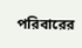পরিবারের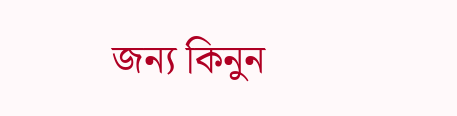জন্য কিনুন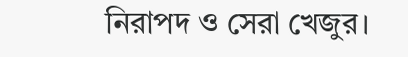নিরাপদ ও সেরা খেজুর।